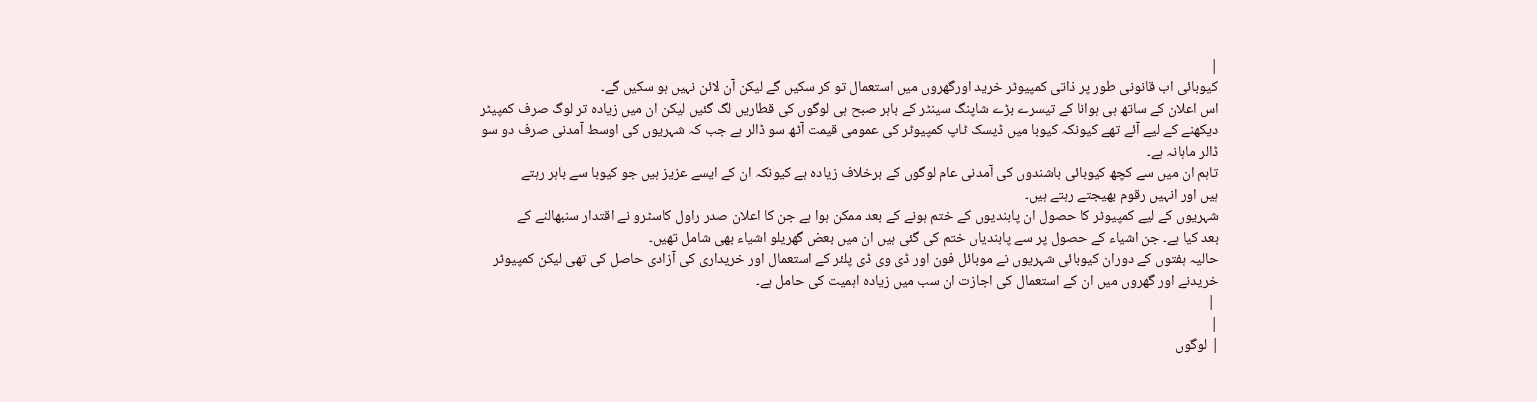|
کیوبائی اب قانونی طور پر ذاتی کمپیوٹر خرید اورگھروں میں استعمال تو کر سکیں گے لیکن آن لائن نہیں ہو سکیں گے۔
اس اعلان کے ساتھ ہی ہوانا کے تیسرے بڑے شاپنگ سینٹر کے باہر صبح ہی لوگوں کی قطاریں لگ گئیں لیکن ان میں زیادہ تر لوگ صرف کمپیٹر
دیکھنے کے لیے آئے تھے کیونکہ کیوبا میں ڈیسک ٹاپ کمپیوٹر کی عمومی قیمت آٹھ سو ڈالر ہے جب کہ شہریوں کی اوسط آمدنی صرف دو سو
ڈالر ماہانہ ہے۔
تاہم ان میں سے کچھ کیوبائی باشندوں کی آمدنی عام لوگوں کے برخلاف زیادہ ہے کیونکہ ان کے ایسے عزیز ہیں جو کیوبا سے باہر رہتے
ہیں اور انہیں رقوم بھیجتے رہتے ہیں۔
شہریوں کے لیے کمپیوٹر کا حصول ان پابندیوں کے ختم ہونے کے بعد ممکن ہوا ہے جن کا اعلان صدر راول کاسٹرو نے اقتدار سنبھالنے کے
بعد کیا ہے۔ جن اشیاء کے حصول پر سے پابندیاں ختم کی گئی ہیں ان میں بعض گھریلو اشیاء بھی شامل تھیں۔
حالیہ ہفتوں کے دوران کیوبائی شہریوں نے موبائل فون اور ڈی وی ڈی پلئر کے استعمال اور خریداری کی آزادی حاصل کی تھی لیکن کمپیوٹر
خریدنے اور گھروں میں ان کے استعمال کی اجازت ان سب میں زیادہ اہمیت کی حامل ہے۔
 |
|
| لوگوں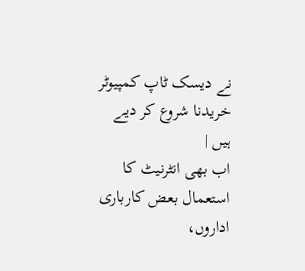نے دیسک ٹاپ کمپیوٹر خریدنا شروع کر دیے ہیں |
اب بھی انٹرنیٹ کا استعمال بعض کارباری اداروں،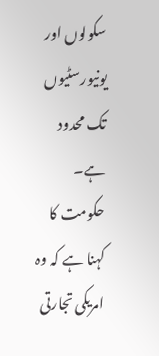سکولوں اور یونیورسٹیوں تک محدود ہے۔ حکومت کا کہنا ہے کہ وہ امریکی تجارتی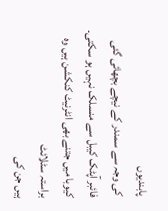پابندیوں
کی وجہ سے سمندر کے نیچے بچھائی گئی فائبر آپٹک کیبل سے منسلک نہیں ہو سکتی۔ کیوبا میں جتنے بھی انٹرنیٹ کنکشن ہیں وہ براستہ سٹلائٹ
ہیں جن کی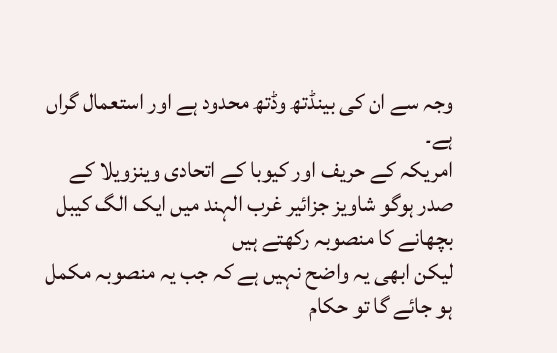وجہ سے ان کی بینڈتھ وڈتھ محدود ہے اور استعمال گراں ہے۔
امریکہ کے حریف اور کیوبا کے اتحادی وینزویلا کے صدر ہوگو شاویز جزائیر غرب الہند میں ایک الگ کیبل بچھانے کا منصوبہ رکھتے ہیں
لیکن ابھی یہ واضح نہیں ہے کہ جب یہ منصوبہ مکمل ہو جائے گا تو حکام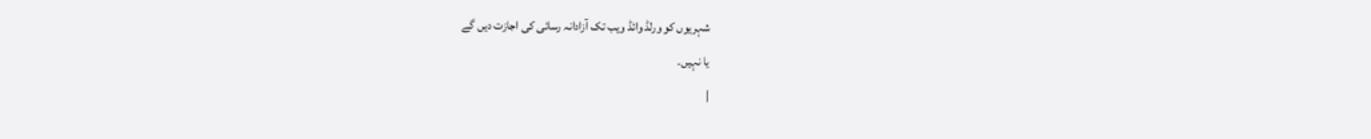شہریوں کو ورلڈ وائڈ ویب تک آزادانہ رسائی کی اجازت دیں گے
یا نہیں۔
|